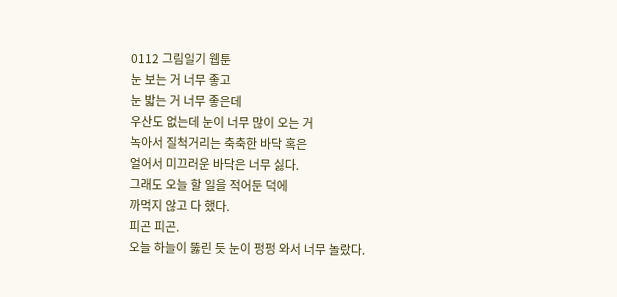0112 그림일기 웹툰
눈 보는 거 너무 좋고
눈 밟는 거 너무 좋은데
우산도 없는데 눈이 너무 많이 오는 거
녹아서 질척거리는 축축한 바닥 혹은
얼어서 미끄러운 바닥은 너무 싫다.
그래도 오늘 할 일을 적어둔 덕에
까먹지 않고 다 했다.
피곤 피곤.
오늘 하늘이 뚫린 듯 눈이 펑펑 와서 너무 놀랐다.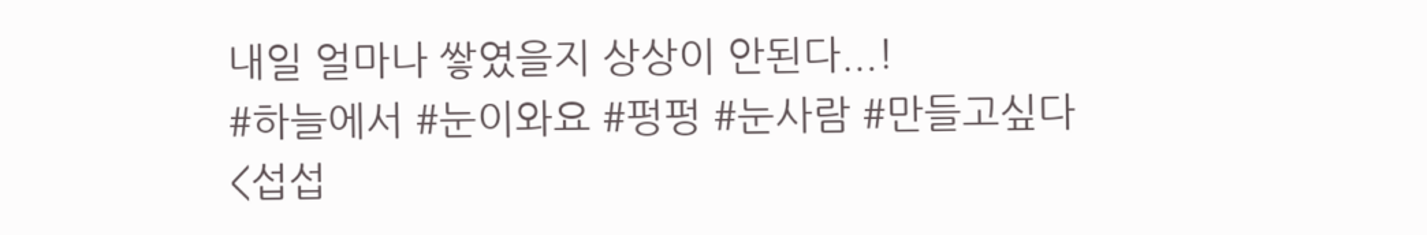내일 얼마나 쌓였을지 상상이 안된다...!
#하늘에서 #눈이와요 #펑펑 #눈사람 #만들고싶다
<섭섭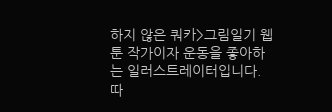하지 않은 쿼카>그림일기 웹툰 작가이자 운동을 좋아하는 일러스트레이터입니다. 따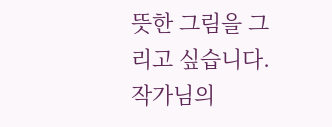뜻한 그림을 그리고 싶습니다. 작가님의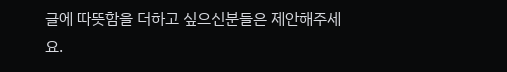글에 따뜻함을 더하고 싶으신분들은 제안해주세요.